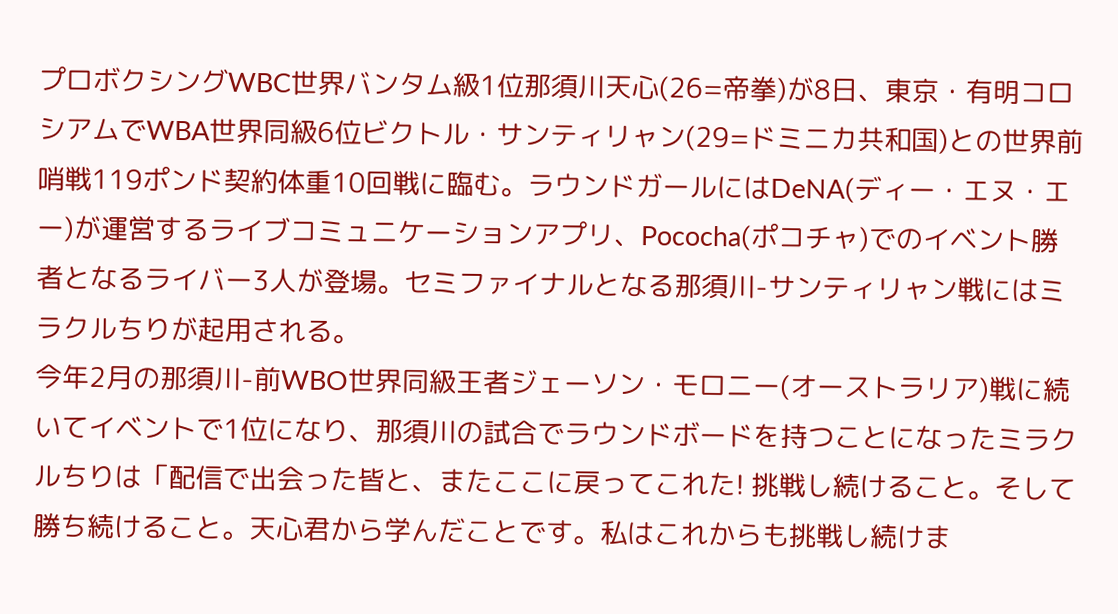プロボクシングWBC世界バンタム級1位那須川天心(26=帝拳)が8日、東京・有明コロシアムでWBA世界同級6位ビクトル・サンティリャン(29=ドミニカ共和国)との世界前哨戦119ポンド契約体重10回戦に臨む。ラウンドガールにはDeNA(ディー・エヌ・エー)が運営するライブコミュニケーションアプリ、Pococha(ポコチャ)でのイベント勝者となるライバー3人が登場。セミファイナルとなる那須川-サンティリャン戦にはミラクルちりが起用される。
今年2月の那須川-前WBO世界同級王者ジェーソン・モロニー(オーストラリア)戦に続いてイベントで1位になり、那須川の試合でラウンドボードを持つことになったミラクルちりは「配信で出会った皆と、またここに戻ってこれた! 挑戦し続けること。そして勝ち続けること。天心君から学んだことです。私はこれからも挑戦し続けま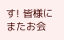す! 皆様にまたお会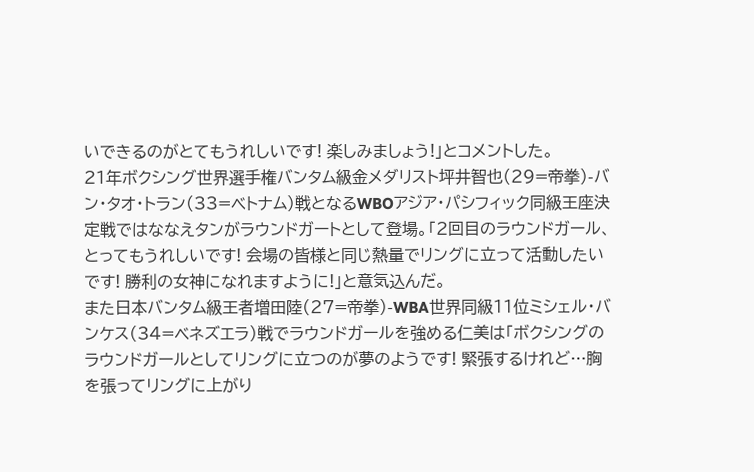いできるのがとてもうれしいです! 楽しみましょう!」とコメントした。
21年ボクシング世界選手権バンタム級金メダリスト坪井智也(29=帝拳)-バン・タオ・トラン(33=ベトナム)戦となるWBOアジア・パシフィック同級王座決定戦ではななえタンがラウンドガートとして登場。「2回目のラウンドガール、とってもうれしいです! 会場の皆様と同じ熱量でリングに立って活動したいです! 勝利の女神になれますように!」と意気込んだ。
また日本バンタム級王者増田陸(27=帝拳)-WBA世界同級11位ミシェル・バンケス(34=ベネズエラ)戦でラウンドガールを強める仁美は「ボクシングのラウンドガールとしてリングに立つのが夢のようです! 緊張するけれど…胸を張ってリングに上がり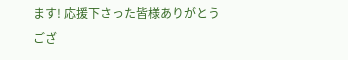ます! 応援下さった皆様ありがとうござ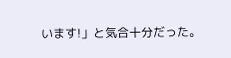います!」と気合十分だった。